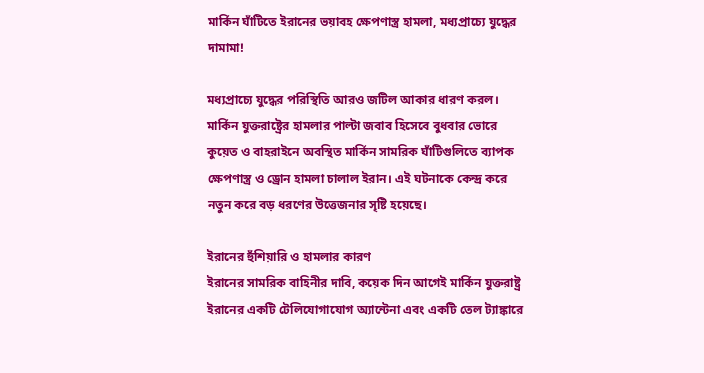মার্কিন ঘাঁটিতে ইরানের ভয়াবহ ক্ষেপণাস্ত্র হামলা, মধ্যপ্রাচ্যে যুদ্ধের দামামা!

মধ্যপ্রাচ্যে যুদ্ধের পরিস্থিতি আরও জটিল আকার ধারণ করল। মার্কিন যুক্তরাষ্ট্রের হামলার পাল্টা জবাব হিসেবে বুধবার ভোরে কুয়েত ও বাহরাইনে অবস্থিত মার্কিন সামরিক ঘাঁটিগুলিতে ব্যাপক ক্ষেপণাস্ত্র ও ড্রোন হামলা চালাল ইরান। এই ঘটনাকে কেন্দ্র করে নতুন করে বড় ধরণের উত্তেজনার সৃষ্টি হয়েছে।

ইরানের হুঁশিয়ারি ও হামলার কারণ
ইরানের সামরিক বাহিনীর দাবি, কয়েক দিন আগেই মার্কিন যুক্তরাষ্ট্র ইরানের একটি টেলিযোগাযোগ অ্যান্টেনা এবং একটি তেল ট্যাঙ্কারে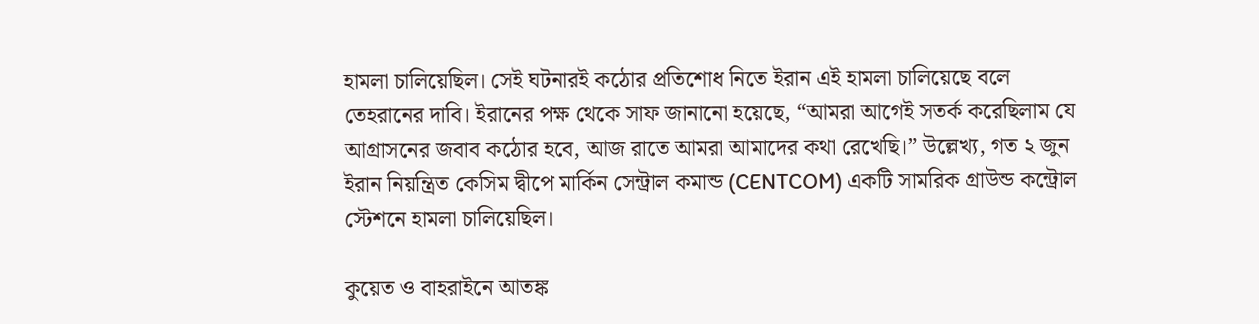হামলা চালিয়েছিল। সেই ঘটনারই কঠোর প্রতিশোধ নিতে ইরান এই হামলা চালিয়েছে বলে তেহরানের দাবি। ইরানের পক্ষ থেকে সাফ জানানো হয়েছে, “আমরা আগেই সতর্ক করেছিলাম যে আগ্রাসনের জবাব কঠোর হবে, আজ রাতে আমরা আমাদের কথা রেখেছি।” উল্লেখ্য, গত ২ জুন ইরান নিয়ন্ত্রিত কেসিম দ্বীপে মার্কিন সেন্ট্রাল কমান্ড (CENTCOM) একটি সামরিক গ্রাউন্ড কন্ট্রোল স্টেশনে হামলা চালিয়েছিল।

কুয়েত ও বাহরাইনে আতঙ্ক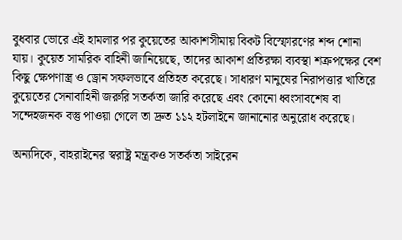বুধবার ভোরে এই হামলার পর কুয়েতের আকাশসীমায় বিকট বিস্ফোরণের শব্দ শোনা যায়। কুয়েত সামরিক বাহিনী জানিয়েছে, তাদের আকাশ প্রতিরক্ষা ব্যবস্থা শত্রুপক্ষের বেশ কিছু ক্ষেপণাস্ত্র ও ড্রোন সফলভাবে প্রতিহত করেছে। সাধারণ মানুষের নিরাপত্তার খাতিরে কুয়েতের সেনাবাহিনী জরুরি সতর্কতা জারি করেছে এবং কোনো ধ্বংসাবশেষ বা সন্দেহজনক বস্তু পাওয়া গেলে তা দ্রুত ১১২ হটলাইনে জানানোর অনুরোধ করেছে।

অন্যদিকে, বাহরাইনের স্বরাষ্ট্র মন্ত্রকও সতর্কতা সাইরেন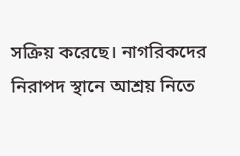সক্রিয় করেছে। নাগরিকদের নিরাপদ স্থানে আশ্রয় নিতে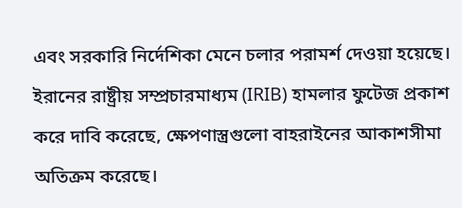এবং সরকারি নির্দেশিকা মেনে চলার পরামর্শ দেওয়া হয়েছে। ইরানের রাষ্ট্রীয় সম্প্রচারমাধ্যম (IRIB) হামলার ফুটেজ প্রকাশ করে দাবি করেছে, ক্ষেপণাস্ত্রগুলো বাহরাইনের আকাশসীমা অতিক্রম করেছে।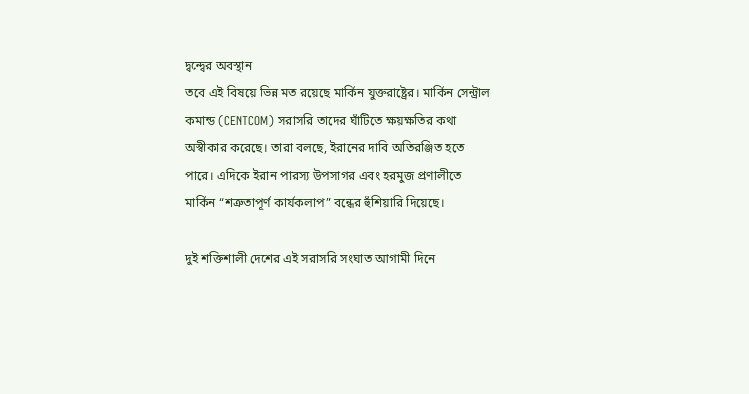দ্বন্দ্বের অবস্থান
তবে এই বিষয়ে ভিন্ন মত রয়েছে মার্কিন যুক্তরাষ্ট্রের। মার্কিন সেন্ট্রাল কমান্ড (CENTCOM) সরাসরি তাদের ঘাঁটিতে ক্ষয়ক্ষতির কথা অস্বীকার করেছে। তারা বলছে, ইরানের দাবি অতিরঞ্জিত হতে পারে। এদিকে ইরান পারস্য উপসাগর এবং হরমুজ প্রণালীতে মার্কিন “শত্রুতাপূর্ণ কার্যকলাপ” বন্ধের হুঁশিয়ারি দিয়েছে।

দুই শক্তিশালী দেশের এই সরাসরি সংঘাত আগামী দিনে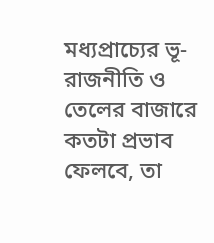মধ্যপ্রাচ্যের ভূ-রাজনীতি ও তেলের বাজারে কতটা প্রভাব ফেলবে, তা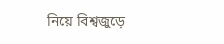নিয়ে বিশ্বজুড়ে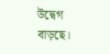উদ্বেগ বাড়ছে।